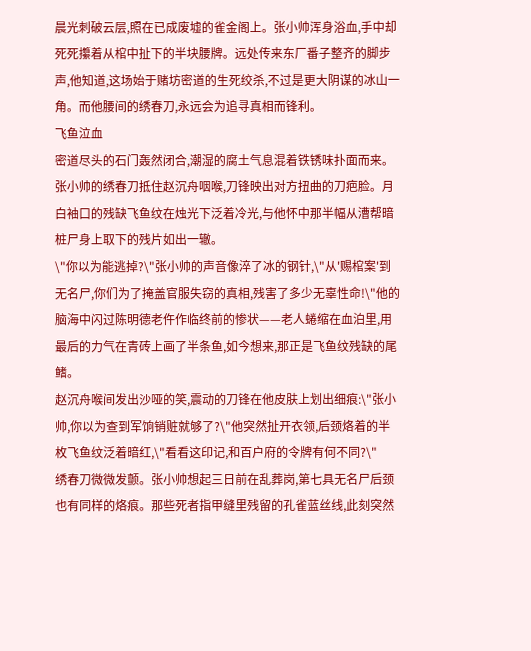晨光刺破云层,照在已成废墟的雀金阁上。张小帅浑身浴血,手中却死死攥着从棺中扯下的半块腰牌。远处传来东厂番子整齐的脚步声,他知道,这场始于赌坊密道的生死绞杀,不过是更大阴谋的冰山一角。而他腰间的绣春刀,永远会为追寻真相而锋利。
飞鱼泣血
密道尽头的石门轰然闭合,潮湿的腐土气息混着铁锈味扑面而来。张小帅的绣春刀抵住赵沉舟咽喉,刀锋映出对方扭曲的刀疤脸。月白袖口的残缺飞鱼纹在烛光下泛着冷光,与他怀中那半幅从漕帮暗桩尸身上取下的残片如出一辙。
\"你以为能逃掉?\"张小帅的声音像淬了冰的钢针,\"从'赐棺案'到无名尸,你们为了掩盖官服失窃的真相,残害了多少无辜性命!\"他的脑海中闪过陈明德老仵作临终前的惨状——老人蜷缩在血泊里,用最后的力气在青砖上画了半条鱼,如今想来,那正是飞鱼纹残缺的尾鳍。
赵沉舟喉间发出沙哑的笑,震动的刀锋在他皮肤上划出细痕:\"张小帅,你以为查到军饷销赃就够了?\"他突然扯开衣领,后颈烙着的半枚飞鱼纹泛着暗红,\"看看这印记,和百户府的令牌有何不同?\"
绣春刀微微发颤。张小帅想起三日前在乱葬岗,第七具无名尸后颈也有同样的烙痕。那些死者指甲缝里残留的孔雀蓝丝线,此刻突然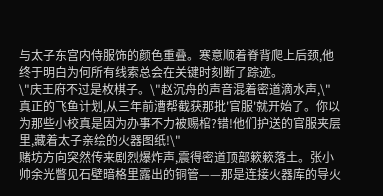与太子东宫内侍服饰的颜色重叠。寒意顺着脊背爬上后颈,他终于明白为何所有线索总会在关键时刻断了踪迹。
\"庆王府不过是枚棋子。\"赵沉舟的声音混着密道滴水声,\"真正的飞鱼计划,从三年前漕帮截获那批'官服'就开始了。你以为那些小校真是因为办事不力被赐棺?错!他们护送的官服夹层里,藏着太子亲绘的火器图纸!\"
赌坊方向突然传来剧烈爆炸声,震得密道顶部簌簌落土。张小帅余光瞥见石壁暗格里露出的铜管——那是连接火器库的导火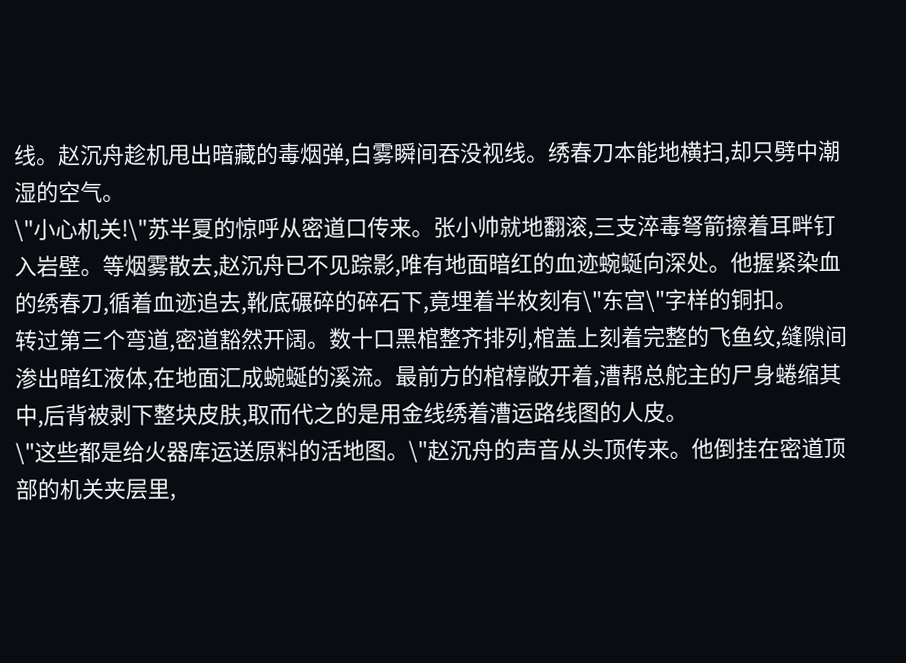线。赵沉舟趁机甩出暗藏的毒烟弹,白雾瞬间吞没视线。绣春刀本能地横扫,却只劈中潮湿的空气。
\"小心机关!\"苏半夏的惊呼从密道口传来。张小帅就地翻滚,三支淬毒弩箭擦着耳畔钉入岩壁。等烟雾散去,赵沉舟已不见踪影,唯有地面暗红的血迹蜿蜒向深处。他握紧染血的绣春刀,循着血迹追去,靴底碾碎的碎石下,竟埋着半枚刻有\"东宫\"字样的铜扣。
转过第三个弯道,密道豁然开阔。数十口黑棺整齐排列,棺盖上刻着完整的飞鱼纹,缝隙间渗出暗红液体,在地面汇成蜿蜒的溪流。最前方的棺椁敞开着,漕帮总舵主的尸身蜷缩其中,后背被剥下整块皮肤,取而代之的是用金线绣着漕运路线图的人皮。
\"这些都是给火器库运送原料的活地图。\"赵沉舟的声音从头顶传来。他倒挂在密道顶部的机关夹层里,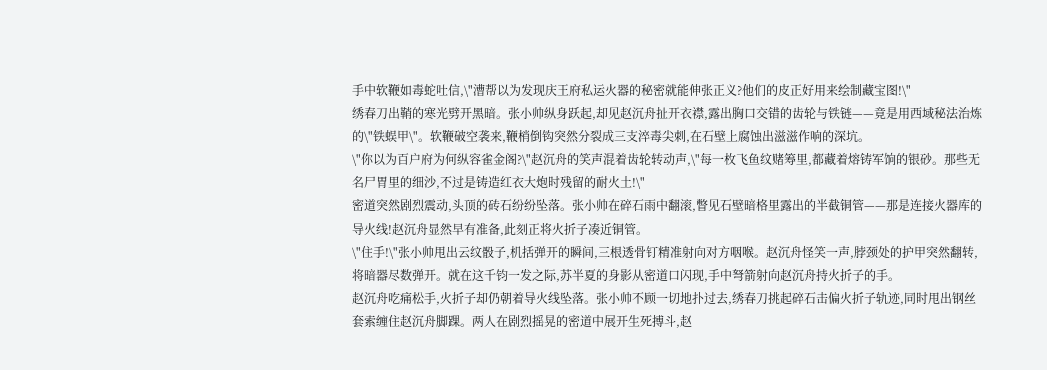手中软鞭如毒蛇吐信,\"漕帮以为发现庆王府私运火器的秘密就能伸张正义?他们的皮正好用来绘制藏宝图!\"
绣春刀出鞘的寒光劈开黑暗。张小帅纵身跃起,却见赵沉舟扯开衣襟,露出胸口交错的齿轮与铁链——竟是用西域秘法治炼的\"铁蜈甲\"。软鞭破空袭来,鞭梢倒钩突然分裂成三支淬毒尖刺,在石壁上腐蚀出滋滋作响的深坑。
\"你以为百户府为何纵容雀金阁?\"赵沉舟的笑声混着齿轮转动声,\"每一枚飞鱼纹赌筹里,都藏着熔铸军饷的银砂。那些无名尸胃里的细沙,不过是铸造红衣大炮时残留的耐火土!\"
密道突然剧烈震动,头顶的砖石纷纷坠落。张小帅在碎石雨中翻滚,瞥见石壁暗格里露出的半截铜管——那是连接火器库的导火线!赵沉舟显然早有准备,此刻正将火折子凑近铜管。
\"住手!\"张小帅甩出云纹骰子,机括弹开的瞬间,三根透骨钉精准射向对方咽喉。赵沉舟怪笑一声,脖颈处的护甲突然翻转,将暗器尽数弹开。就在这千钧一发之际,苏半夏的身影从密道口闪现,手中弩箭射向赵沉舟持火折子的手。
赵沉舟吃痛松手,火折子却仍朝着导火线坠落。张小帅不顾一切地扑过去,绣春刀挑起碎石击偏火折子轨迹,同时甩出钢丝套索缠住赵沉舟脚踝。两人在剧烈摇晃的密道中展开生死搏斗,赵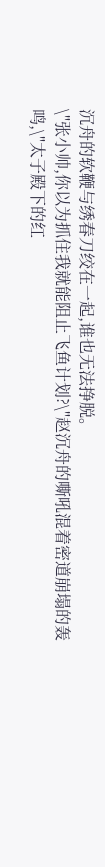沉舟的软鞭与绣春刀绞在一起,谁也无法挣脱。
\"张小帅,你以为抓住我就能阻止飞鱼计划?\"赵沉舟的嘶吼混着密道崩塌的轰鸣,\"太子殿下的红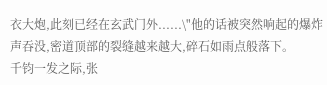衣大炮,此刻已经在玄武门外......\"他的话被突然响起的爆炸声吞没,密道顶部的裂缝越来越大,碎石如雨点般落下。
千钧一发之际,张